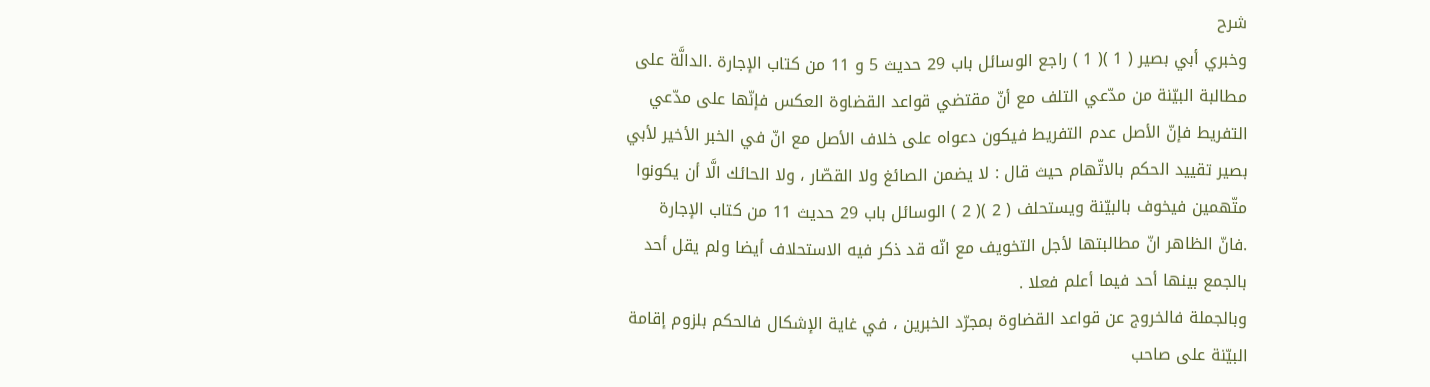شرح
وخبري أبي بصير ( 1 )( 1 ) راجع الوسائل باب 29 حديث 5 و 11 من كتاب الإجارة .الدالَّة على مطالبة البيّنة من مدّعي التلف مع أنّ مقتضي قواعد القضاوة العكس فإنّها على مدّعي التفريط فإنّ الأصل عدم التفريط فيكون دعواه على خلاف الأصل مع انّ في الخبر الأخير لأبي بصير تقييد الحكم بالاتّهام حيث قال : لا يضمن الصائغ ولا القصّار ، ولا الحائك الَّا أن يكونوا متّهمين فيخوف بالبيّنة ويستحلف ( 2 )( 2 ) الوسائل باب 29 حديث 11 من كتاب الإجارة .فانّ الظاهر انّ مطالبتها لأجل التخويف مع انّه قد ذكر فيه الاستحلاف أيضا ولم يقل أحد بالجمع بينها أحد فيما أعلم فعلا .
وبالجملة فالخروج عن قواعد القضاوة بمجرّد الخبرين ، في غاية الإشكال فالحكم بلزوم إقامة البيّنة على صاحب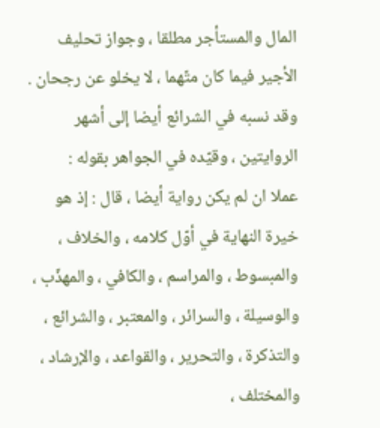المال والمستأجر مطلقا ، وجواز تحليف الأجير فيما كان متّهما ، لا يخلو عن رجحان .
وقد نسبه في الشرائع أيضا إلى أشهر الروايتين ، وقيّده في الجواهر بقوله :
عملا ان لم يكن رواية أيضا ، قال : إذ هو خيرة النهاية في أوّل كلامه ، والخلاف ، والمبسوط ، والمراسم ، والكافي ، والمهذّب ، والوسيلة ، والسرائر ، والمعتبر ، والشرائع ، والتذكرة ، والتحرير ، والقواعد ، والإرشاد ، والمختلف ،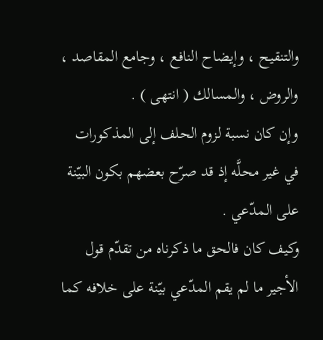والتنقيح ، وإيضاح النافع ، وجامع المقاصد ، والروض ، والمسالك ( انتهى ) .
وإن كان نسبة لزوم الحلف إلى المذكورات في غير محلَّه إذ قد صرّح بعضهم بكون البيّنة على المدّعي .
وكيف كان فالحق ما ذكرناه من تقدّم قول الأجير ما لم يقم المدّعي بيّنة على خلافه كما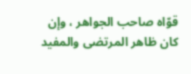قوّاه صاحب الجواهر ، وإن كان ظاهر المرتضى والمفيد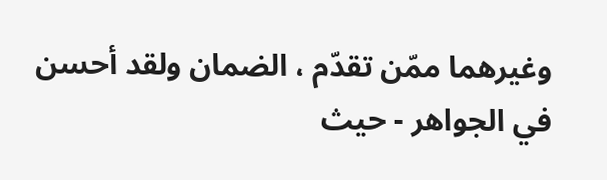وغيرهما ممّن تقدّم ، الضمان ولقد أحسن في الجواهر - حيث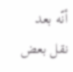أنّه بعد نقل بعض